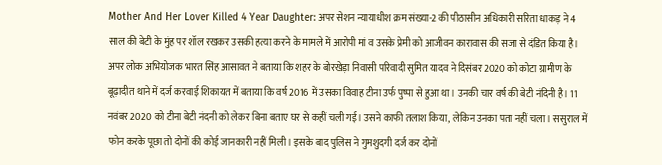Mother And Her Lover Killed 4 Year Daughter: अपर सेशन न्यायाधीश क्रम संख्या-2 की पीठासीन अधिकारी सरिता धाकड़ ने 4 साल की बेटी के मुंह पर शॉल रखकर उसकी हत्या करने के मामले में आरोपी मां व उसके प्रेमी को आजीवन कारावास की सजा से दंडित किया है। अपर लोक अभियोजक भारत सिंह आसावत ने बताया कि शहर के बोरखेड़ा निवासी परिवादी सुमित यादव ने दिसंबर 2020 को कोटा ग्रामीण के बूढ़ादीत थाने में दर्ज करवाई शिकायत में बताया कि वर्ष 2016 में उसका विवाह टीना उर्फ पुष्पा से हुआ था। उनकी चार वर्ष की बेटी नंदिनी है। 11 नवंबर 2020 को टीना बेटी नंदनी को लेकर बिना बताए घर से कहीं चली गई। उसने काफी तलाश किया, लेकिन उनका पता नहीं चला। ससुराल में फोन करके पूछा तो दोनों की कोई जानकारी नहीं मिली। इसके बाद पुलिस ने गुमशुदगी दर्ज कर दोनों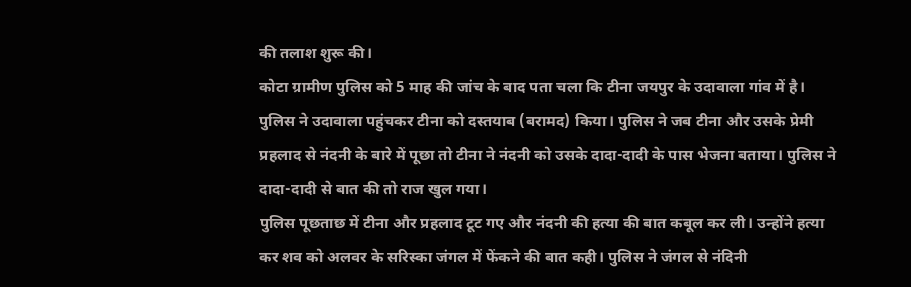की तलाश शुरू की।
कोटा ग्रामीण पुलिस को 5 माह की जांच के बाद पता चला कि टीना जयपुर के उदावाला गांव में है। पुलिस ने उदावाला पहुंचकर टीना को दस्तयाब (बरामद) किया। पुलिस ने जब टीना और उसके प्रेमी प्रहलाद से नंदनी के बारे में पूछा तो टीना ने नंदनी को उसके दादा-दादी के पास भेजना बताया। पुलिस ने दादा-दादी से बात की तो राज खुल गया।
पुलिस पूछताछ में टीना और प्रहलाद टूट गए और नंदनी की हत्या की बात कबूल कर ली। उन्होंने हत्या कर शव को अलवर के सरिस्का जंगल में फेंकने की बात कही। पुलिस ने जंगल से नंदिनी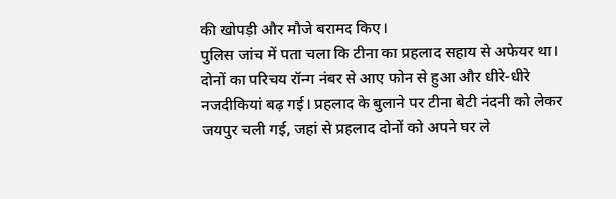की खोपड़ी और मौजे बरामद किए।
पुलिस जांच में पता चला कि टीना का प्रहलाद सहाय से अफेयर था। दोनों का परिचय रॉन्ग नंबर से आए फोन से हुआ और धीरे-धीरे नजदीकियां बढ़ गई। प्रहलाद के बुलाने पर टीना बेटी नंदनी को लेकर जयपुर चली गई, जहां से प्रहलाद दोनों को अपने घर ले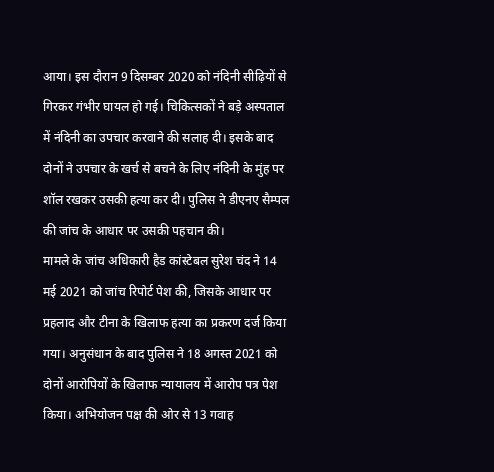आया। इस दौरान 9 दिसम्बर 2020 को नंदिनी सीढ़ियों से गिरकर गंभीर घायल हो गई। चिकित्सकों ने बड़े अस्पताल में नंदिनी का उपचार करवाने की सलाह दी। इसके बाद दोनों ने उपचार के खर्च से बचने के लिए नंदिनी के मुंह पर शॉल रखकर उसकी हत्या कर दी। पुलिस ने डीएनए सैम्पल की जांच के आधार पर उसकी पहचान की।
मामले के जांच अधिकारी हैड कांस्टेबल सुरेश चंद ने 14 मई 2021 को जांच रिपोर्ट पेश की, जिसके आधार पर प्रहलाद और टीना के खिलाफ हत्या का प्रकरण दर्ज किया गया। अनुसंधान के बाद पुलिस ने 18 अगस्त 2021 को दोनों आरोपियों के खिलाफ न्यायालय में आरोप पत्र पेश किया। अभियोजन पक्ष की ओर से 13 गवाह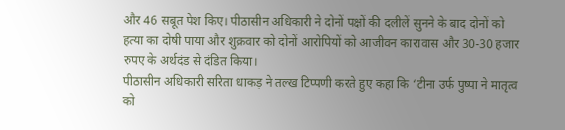और 46 सबूत पेश किए। पीठासीन अधिकारी ने दोनों पक्षों की दलीलें सुनने के बाद दोनों को हत्या का दोषी पाया और शुक्रवार को दोनों आरोपियों को आजीवन कारावास और 30-30 हजार रुपए के अर्थदंड से दंडित किया।
पीठासीन अधिकारी सरिता धाकड़ ने तल्ख टिप्पणी करते हुए कहा कि ‘टीना उर्फ पुष्पा ने मातृत्व को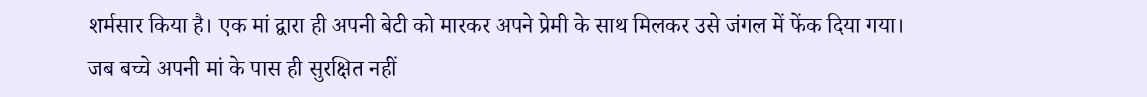शर्मसार किया है। एक मां द्वारा ही अपनी बेटी को मारकर अपने प्रेमी के साथ मिलकर उसे जंगल में फेंक दिया गया। जब बच्चे अपनी मां के पास ही सुरक्षित नहीं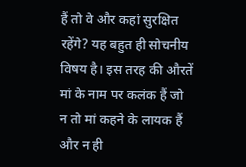हैं तो वे और कहां सुरक्षित रहेंगे? यह बहुत ही सोचनीय विषय है। इस तरह की औरतें मां के नाम पर कलंक हैं जो न तो मां कहने के लायक हैं और न ही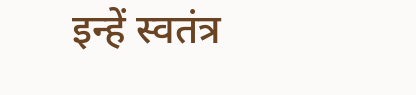इन्हें स्वतंत्र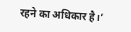रहने का अधिकार है।’